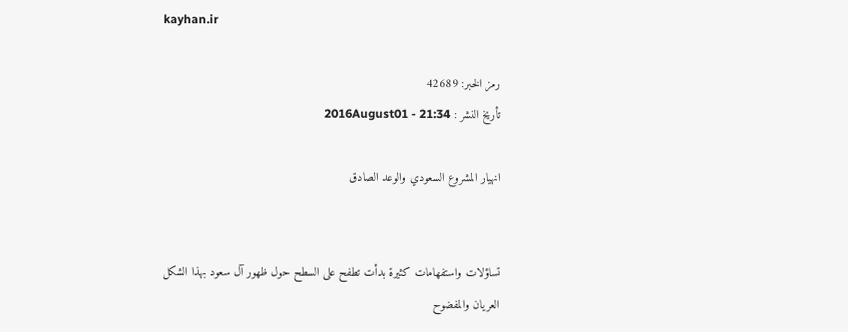kayhan.ir

رمز الخبر: 42689
تأريخ النشر : 2016August01 - 21:34

انهيار المشروع السعودي والوعد الصادق


تساؤلات واستفهامات كثيرة بدأت تطفح على السطح حول ظهور آل سعود بهذا الشكل العريان والمفضوح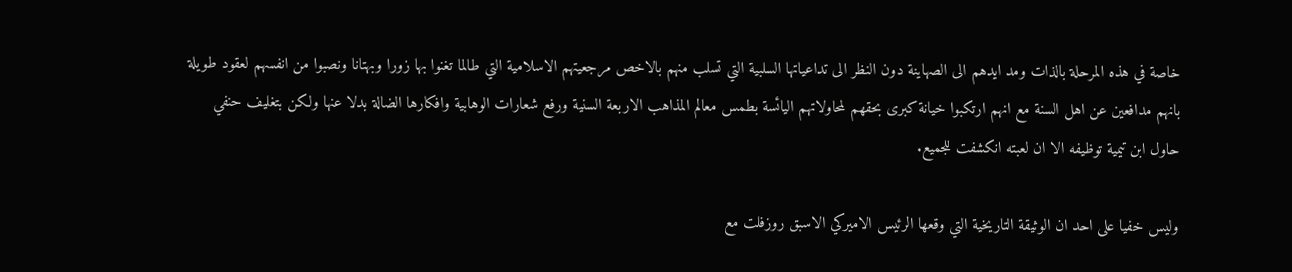خاصة في هذه المرحلة بالذات ومد ايدهم الى الصهاينة دون النظر الى تداعياتها السلبية التي تسلب منهم بالاخص مرجعيتهم الاسلامية التي طالما تغنوا بها زورا وبهتانا ونصبوا من انفسهم لعقود طويلة بانهم مدافعين عن اهل السنة مع انهم ارتكبوا خيانة كبرى بحقهم لمحاولاتهم اليائسة بطمس معالم المذاهب الاربعة السنية ورفع شعارات الوهابية وافكارها الضالة بدلا عنها ولكن بتغليف حنفي حاول ابن تيمية توظيفه الا ان لعبته انكشفت للجميع.

وليس خفيا على احد ان الوثيقة التاريخية التي وقعها الرئيس الاميركي الاسبق روزفلت مع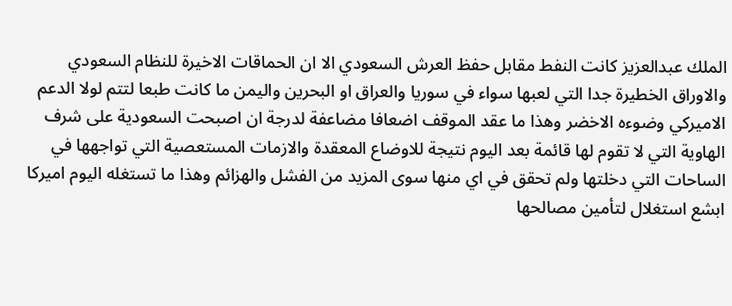الملك عبدالعزيز كانت النفط مقابل حفظ العرش السعودي الا ان الحماقات الاخيرة للنظام السعودي والاوراق الخطيرة جدا التي لعبها سواء في سوريا والعراق او البحرين واليمن ما كانت طبعا لتتم لولا الدعم الاميركي وضوءه الاخضر وهذا ما عقد الموقف اضعافا مضاعفة لدرجة ان اصبحت السعودية على شرف الهاوية التي لا تقوم لها قائمة بعد اليوم نتيجة للاوضاع المعقدة والازمات المستعصية التي تواجهها في الساحات التي دخلتها ولم تحقق في اي منها سوى المزيد من الفشل والهزائم وهذا ما تستغله اليوم اميركا ابشع استغلال لتأمين مصالحها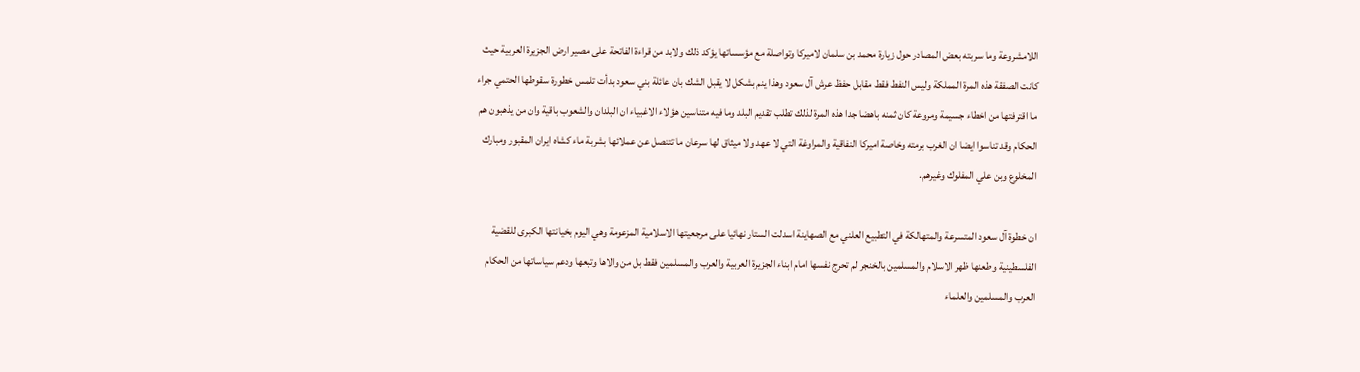اللامشروعة وما سربته بعض المصادر حول زيارة محمد بن سلمان لاميركا وتواصلة مع مؤسساتها يؤكد ذلك ولابد من قراءة الفاتحة على مصير ارض الجزيرة العربية حيث كانت الصفقة هذه المرة المملكة وليس النفط فقط مقابل حفظ عرش آل سعود وهذا ينم بشكل لا يقبل الشك بان عائلة بني سعود بدأت تلمس خطورة سقوطها الحتمي جراء ما اقترفتها من اخطاء جسيمة ومروعة كان ثمنه باهضا جدا هذه المرة لذلك تطلب تقديم البلد وما فيه متناسين هؤلاء الاغبياء ان البلدان والشعوب باقية وان من يذهبون هم الحكام وقد تناسوا ايضا ان الغرب برمته وخاصة اميركا النفاقية والمراوغة التي لا عهد ولا ميثاق لها سرعان ما تتنصل عن عملائها بشربة ماء كشاه ايران المقبور ومبارك المخلوع وبن علي المفلوك وغيرهم.

ان خطوة آل سعود المتسرعة والمتهالكة في التطبيع العلني مع الصهاينة اسدلت الستار نهائيا على مرجعيتها الاسلامية المزعومة وهي اليوم بخيانتها الكبرى للقضية الفلسطينية وطعنها ظهر الاسلام والمسلمين بالخنجر لم تحرج نفسها امام ابناء الجزيرة العربية والعرب والمسلمين فقط بل من والاها وتبعها ودعم سياساتها من الحكام العرب والمسلمين والعلماء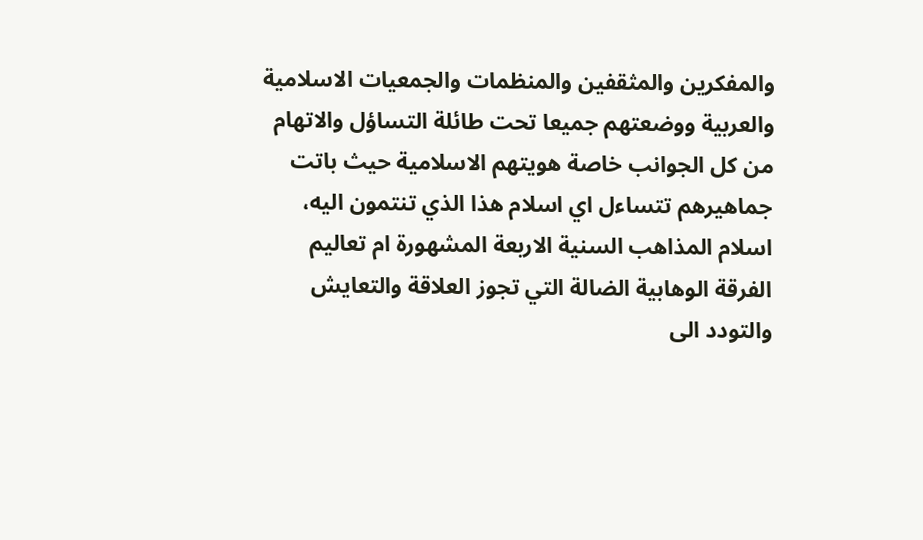والمفكرين والمثقفين والمنظمات والجمعيات الاسلامية والعربية ووضعتهم جميعا تحت طائلة التساؤل والاتهام من كل الجوانب خاصة هويتهم الاسلامية حيث باتت جماهيرهم تتساءل اي اسلام هذا الذي تنتمون اليه، اسلام المذاهب السنية الاربعة المشهورة ام تعاليم الفرقة الوهابية الضالة التي تجوز العلاقة والتعايش والتودد الى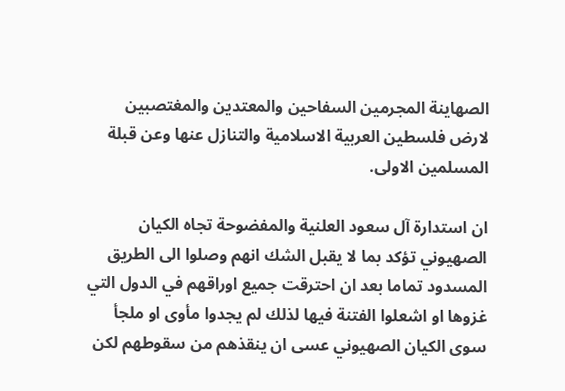الصهاينة المجرمين السفاحين والمعتدين والمغتصبين لارض فلسطين العربية الاسلامية والتنازل عنها وعن قبلة المسلمين الاولى.

ان استدارة آل سعود العلنية والمفضوحة تجاه الكيان الصهيوني تؤكد بما لا يقبل الشك انهم وصلوا الى الطريق المسدود تماما بعد ان احترقت جميع اوراقهم في الدول التي غزوها او اشعلوا الفتنة فيها لذلك لم يجدوا مأوى او ملجأ سوى الكيان الصهيوني عسى ان ينقذهم من سقوطهم لكن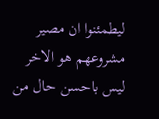ليطمئنوا ان مصير مشروعهم هو الاخر ليس باحسن حال من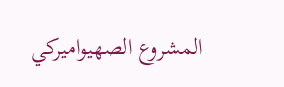المشروع الصهيواميركي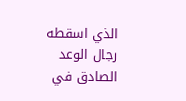الذي اسقطه رجال الوعد الصادق في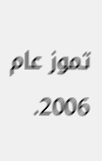تموز عام 2006.